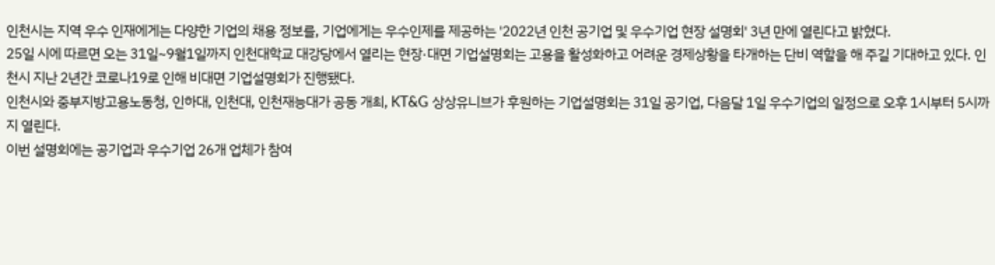인천시는 지역 우수 인재에게는 다양한 기업의 채용 정보를, 기업에게는 우수인제를 제공하는 '2022년 인천 공기업 및 우수기업 현장 설명회' 3년 만에 열린다고 밝혔다.
25일 시에 따르면 오는 31일~9월1일까지 인천대학교 대강당에서 열리는 현장·대면 기업설명회는 고용을 활성화하고 어려운 경제상황을 타개하는 단비 역할을 해 주길 기대하고 있다. 인천시 지난 2년간 코로나19로 인해 비대면 기업설명회가 진행됐다.
인천시와 중부지방고용노동청, 인하대, 인천대, 인천재능대가 공동 개최, KT&G 상상유니브가 후원하는 기업설명회는 31일 공기업, 다음달 1일 우수기업의 일정으로 오후 1시부터 5시까지 열린다.
이번 설명회에는 공기업과 우수기업 26개 업체가 참여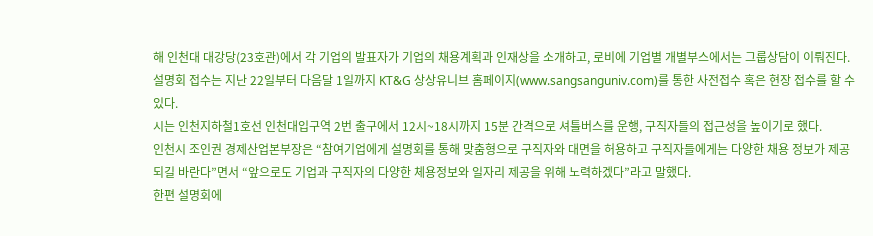해 인천대 대강당(23호관)에서 각 기업의 발표자가 기업의 채용계획과 인재상을 소개하고, 로비에 기업별 개별부스에서는 그룹상담이 이뤄진다.
설명회 접수는 지난 22일부터 다음달 1일까지 KT&G 상상유니브 홈페이지(www.sangsanguniv.com)를 통한 사전접수 혹은 현장 접수를 할 수 있다.
시는 인천지하철1호선 인천대입구역 2번 출구에서 12시~18시까지 15분 간격으로 셔틀버스를 운행, 구직자들의 접근성을 높이기로 했다.
인천시 조인권 경제산업본부장은 “참여기업에게 설명회를 통해 맞춤형으로 구직자와 대면을 허용하고 구직자들에게는 다양한 채용 정보가 제공되길 바란다”면서 “앞으로도 기업과 구직자의 다양한 체용정보와 일자리 제공을 위해 노력하겠다”라고 말했다.
한편 설명회에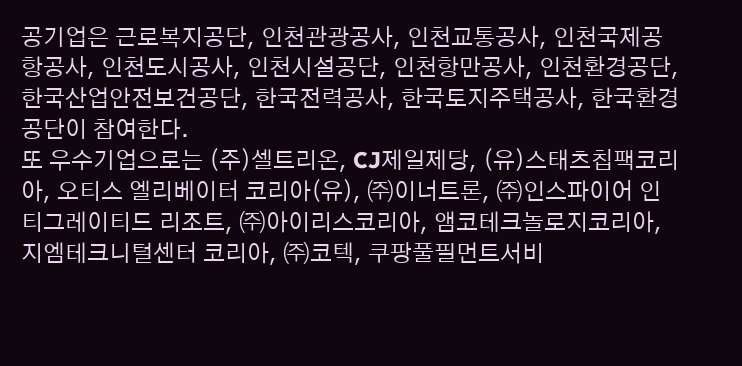공기업은 근로복지공단, 인천관광공사, 인천교통공사, 인천국제공항공사, 인천도시공사, 인천시설공단, 인천항만공사, 인천환경공단, 한국산업안전보건공단, 한국전력공사, 한국토지주택공사, 한국환경공단이 참여한다.
또 우수기업으로는 (주)셀트리온, CJ제일제당, (유)스태츠칩팩코리아, 오티스 엘리베이터 코리아(유), ㈜이너트론, ㈜인스파이어 인티그레이티드 리조트, ㈜아이리스코리아, 앰코테크놀로지코리아, 지엠테크니털센터 코리아, ㈜코텍, 쿠팡풀필먼트서비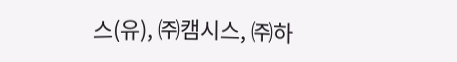스(유), ㈜캠시스, ㈜하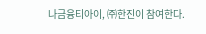나금융티아이, ㈜한진이 참여한다.